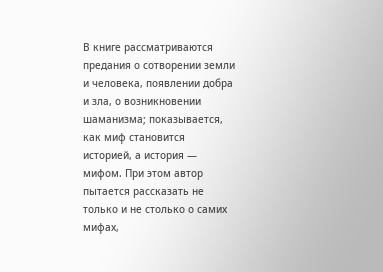В книге рассматриваются предания о сотворении земли и человека, появлении добра и зла, о возникновении шаманизма; показывается, как миф становится историей, а история — мифом. При этом автор пытается рассказать не только и не столько о самих мифах,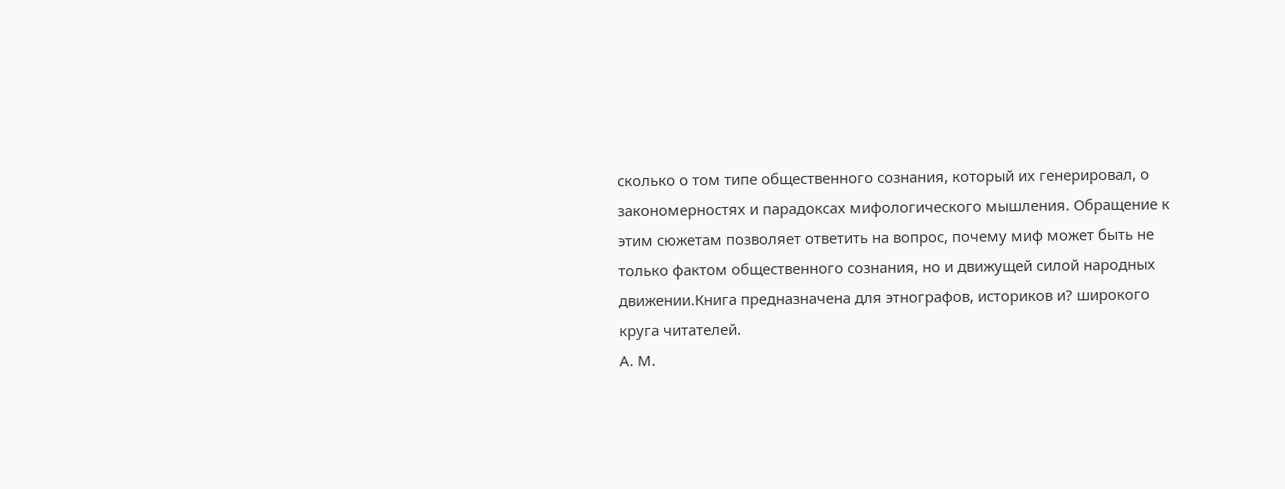сколько о том типе общественного сознания, который их генерировал, о закономерностях и парадоксах мифологического мышления. Обращение к этим сюжетам позволяет ответить на вопрос, почему миф может быть не только фактом общественного сознания, но и движущей силой народных движении.Книга предназначена для этнографов, историков и? широкого круга читателей.
А. М.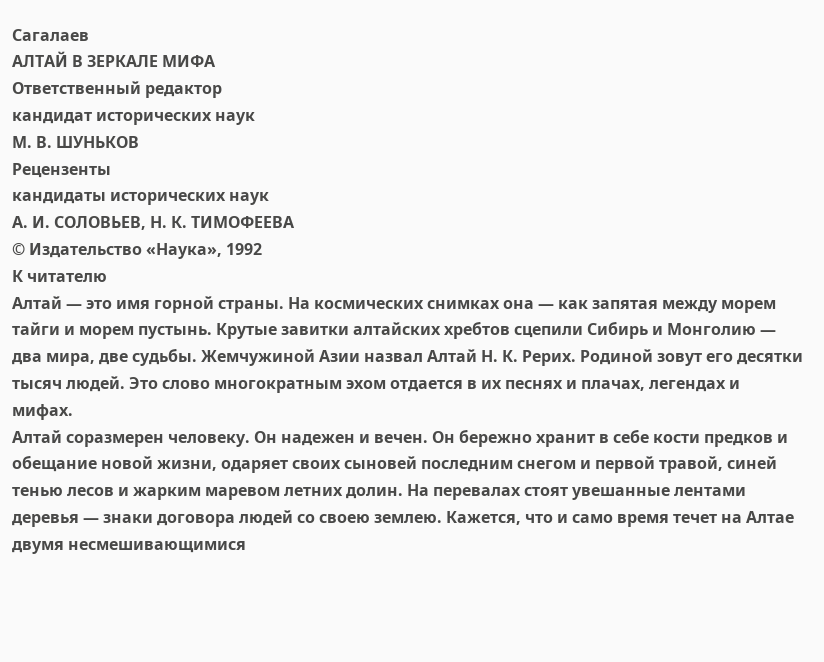Сагалаев
АЛТАЙ В ЗЕРКАЛЕ МИФА
Ответственный редактор
кандидат исторических наук
М. В. ШУНЬКОВ
Рецензенты
кандидаты исторических наук
А. И. СОЛОВЬЕВ, Н. К. ТИМОФЕЕВА
© Издательство «Наука», 1992
К читателю
Алтай — это имя горной страны. На космических снимках она — как запятая между морем тайги и морем пустынь. Крутые завитки алтайских хребтов сцепили Сибирь и Монголию — два мира, две судьбы. Жемчужиной Азии назвал Алтай Н. К. Рерих. Родиной зовут его десятки тысяч людей. Это слово многократным эхом отдается в их песнях и плачах, легендах и мифах.
Алтай соразмерен человеку. Он надежен и вечен. Он бережно хранит в себе кости предков и обещание новой жизни, одаряет своих сыновей последним снегом и первой травой, синей тенью лесов и жарким маревом летних долин. На перевалах стоят увешанные лентами деревья — знаки договора людей со своею землею. Кажется, что и само время течет на Алтае двумя несмешивающимися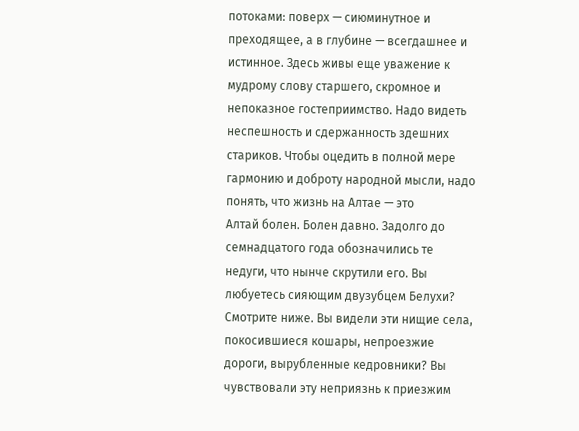потоками: поверх — сиюминутное и преходящее, а в глубине — всегдашнее и истинное. Здесь живы еще уважение к мудрому слову старшего, скромное и непоказное гостеприимство. Надо видеть неспешность и сдержанность здешних стариков. Чтобы оцедить в полной мере гармонию и доброту народной мысли, надо понять, что жизнь на Алтае — это
Алтай болен. Болен давно. Задолго до семнадцатого года обозначились те недуги, что нынче скрутили его. Вы любуетесь сияющим двузубцем Белухи? Смотрите ниже. Вы видели эти нищие села, покосившиеся кошары, непроезжие дороги, вырубленные кедровники? Вы чувствовали эту неприязнь к приезжим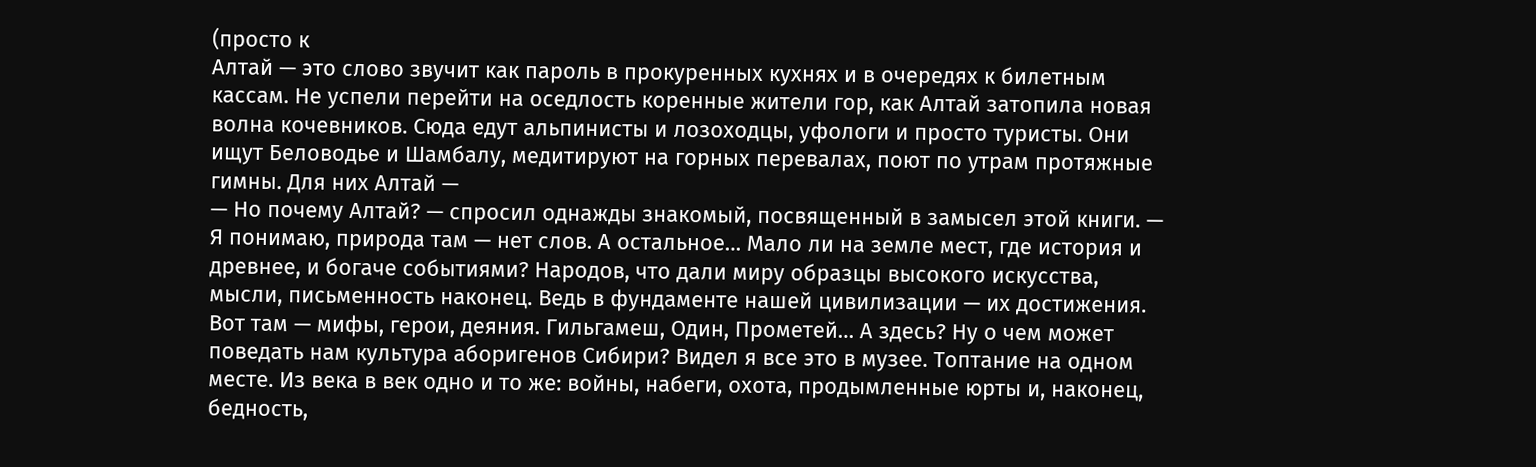(просто к
Алтай — это слово звучит как пароль в прокуренных кухнях и в очередях к билетным кассам. Не успели перейти на оседлость коренные жители гор, как Алтай затопила новая волна кочевников. Сюда едут альпинисты и лозоходцы, уфологи и просто туристы. Они ищут Беловодье и Шамбалу, медитируют на горных перевалах, поют по утрам протяжные гимны. Для них Алтай —
— Но почему Алтай? — спросил однажды знакомый, посвященный в замысел этой книги. — Я понимаю, природа там — нет слов. А остальное… Мало ли на земле мест, где история и древнее, и богаче событиями? Народов, что дали миру образцы высокого искусства, мысли, письменность наконец. Ведь в фундаменте нашей цивилизации — их достижения. Вот там — мифы, герои, деяния. Гильгамеш, Один, Прометей… А здесь? Ну о чем может поведать нам культура аборигенов Сибири? Видел я все это в музее. Топтание на одном месте. Из века в век одно и то же: войны, набеги, охота, продымленные юрты и, наконец, бедность,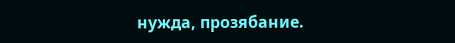нужда, прозябание.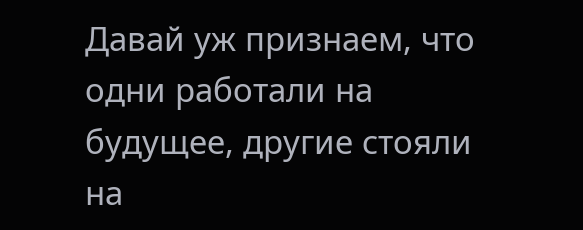Давай уж признаем, что одни работали на будущее, другие стояли на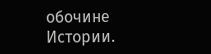обочине Истории.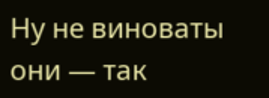Ну не виноваты они — так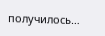получилось…